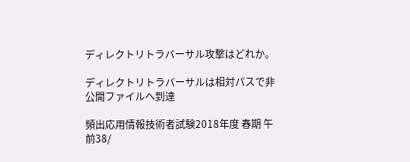ディレクトリトラバーサル攻撃はどれか。

ディレクトリトラバーサルは相対パスで非公開ファイルへ到達

頻出応用情報技術者試験2018年度 春期 午前38/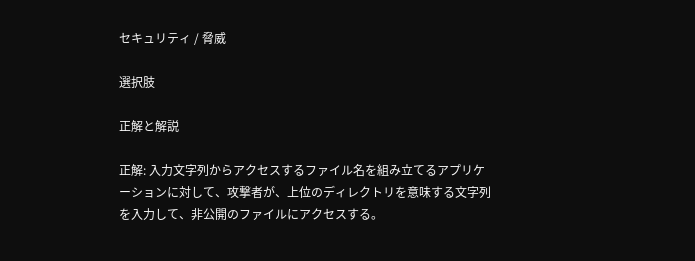セキュリティ / 脅威

選択肢

正解と解説

正解: 入力文字列からアクセスするファイル名を組み立てるアプリケーションに対して、攻撃者が、上位のディレクトリを意味する文字列を入力して、非公開のファイルにアクセスする。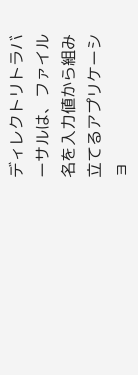ディレクトリトラバーサルは、ファイル名を入力値から組み立てるアプリケーショ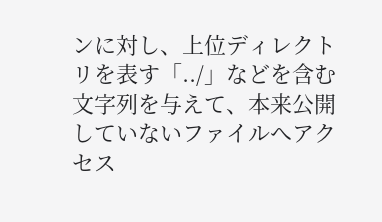ンに対し、上位ディレクトリを表す「../」などを含む文字列を与えて、本来公開していないファイルへアクセス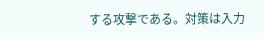する攻撃である。対策は入力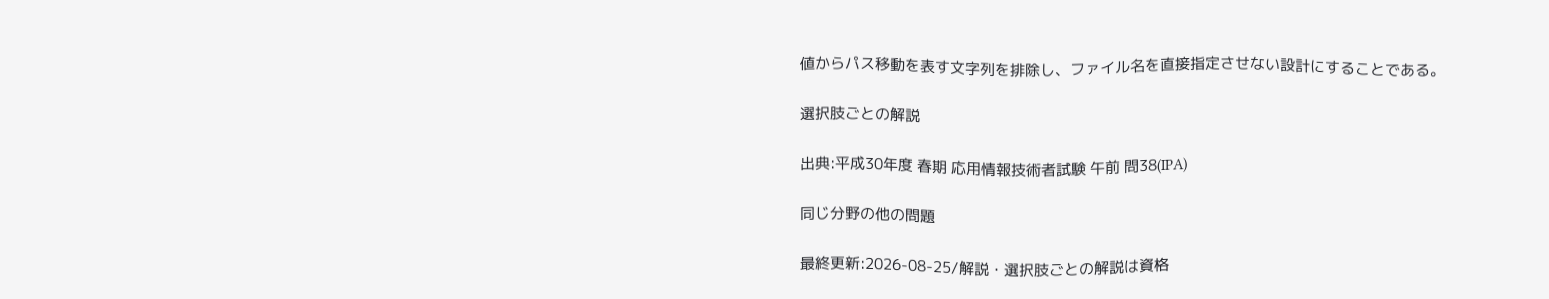値からパス移動を表す文字列を排除し、ファイル名を直接指定させない設計にすることである。

選択肢ごとの解説

出典:平成30年度 春期 応用情報技術者試験 午前 問38(IPA)

同じ分野の他の問題

最終更新:2026-08-25/解説・選択肢ごとの解説は資格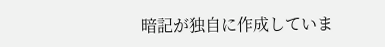暗記が独自に作成していま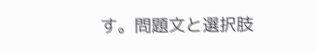す。問題文と選択肢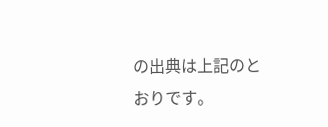の出典は上記のとおりです。